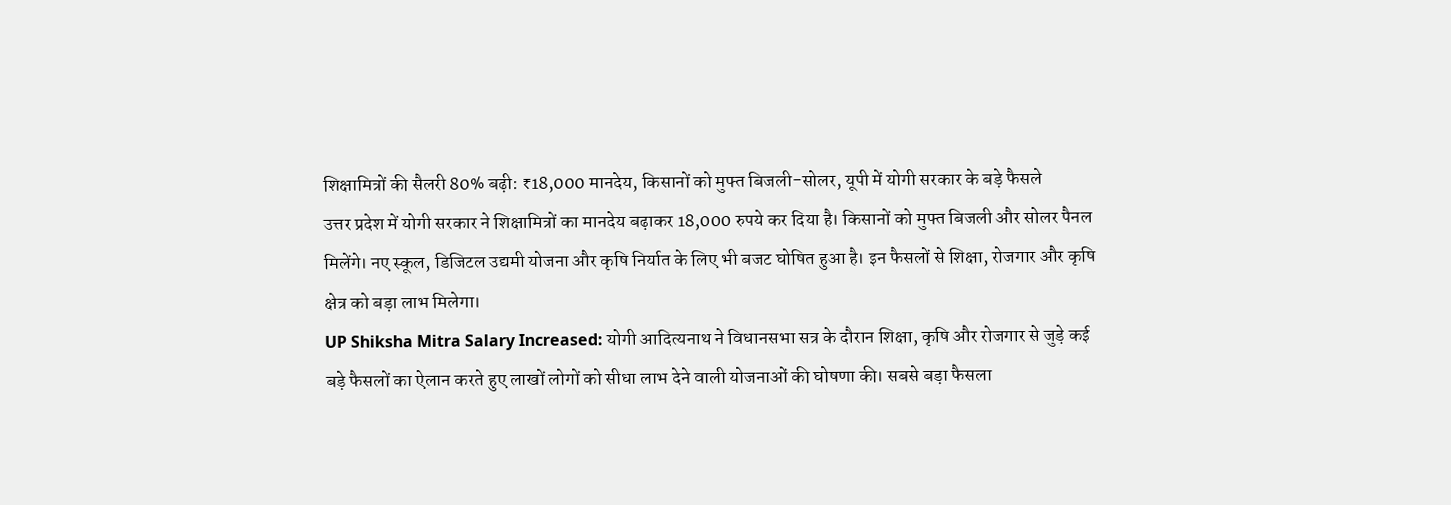शिक्षामित्रों की सैलरी 80% बढ़ी: ₹18,000 मानदेय, किसानों को मुफ्त बिजली-सोलर, यूपी में योगी सरकार के बड़े फैसले
उत्तर प्रदेश में योगी सरकार ने शिक्षामित्रों का मानदेय बढ़ाकर 18,000 रुपये कर दिया है। किसानों को मुफ्त बिजली और सोलर पैनल मिलेंगे। नए स्कूल, डिजिटल उद्यमी योजना और कृषि निर्यात के लिए भी बजट घोषित हुआ है। इन फैसलों से शिक्षा, रोजगार और कृषि क्षेत्र को बड़ा लाभ मिलेगा।
UP Shiksha Mitra Salary Increased: योगी आदित्यनाथ ने विधानसभा सत्र के दौरान शिक्षा, कृषि और रोजगार से जुड़े कई बड़े फैसलों का ऐलान करते हुए लाखों लोगों को सीधा लाभ देने वाली योजनाओं की घोषणा की। सबसे बड़ा फैसला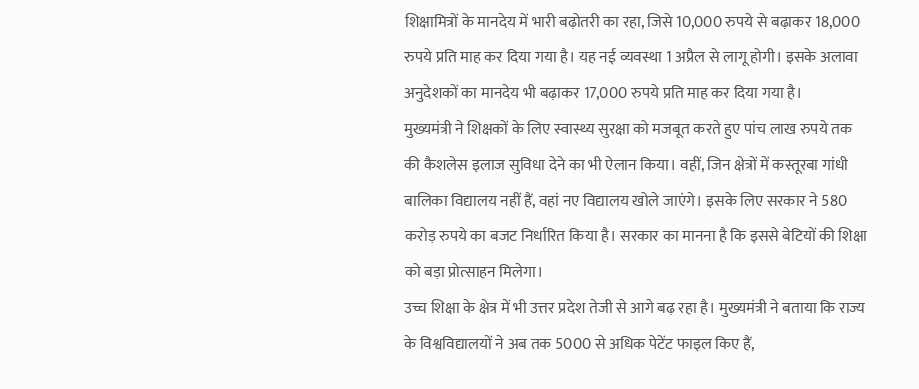शिक्षामित्रों के मानदेय में भारी बढ़ोतरी का रहा, जिसे 10,000 रुपये से बढ़ाकर 18,000 रुपये प्रति माह कर दिया गया है। यह नई व्यवस्था 1 अप्रैल से लागू होगी। इसके अलावा अनुदेशकों का मानदेय भी बढ़ाकर 17,000 रुपये प्रति माह कर दिया गया है।
मुख्यमंत्री ने शिक्षकों के लिए स्वास्थ्य सुरक्षा को मजबूत करते हुए पांच लाख रुपये तक की कैशलेस इलाज सुविधा देने का भी ऐलान किया। वहीं, जिन क्षेत्रों में कस्तूरबा गांधी बालिका विद्यालय नहीं हैं, वहां नए विद्यालय खोले जाएंगे। इसके लिए सरकार ने 580 करोड़ रुपये का बजट निर्धारित किया है। सरकार का मानना है कि इससे बेटियों की शिक्षा को बड़ा प्रोत्साहन मिलेगा।
उच्च शिक्षा के क्षेत्र में भी उत्तर प्रदेश तेजी से आगे बढ़ रहा है। मुख्यमंत्री ने बताया कि राज्य के विश्वविद्यालयों ने अब तक 5000 से अधिक पेटेंट फाइल किए हैं,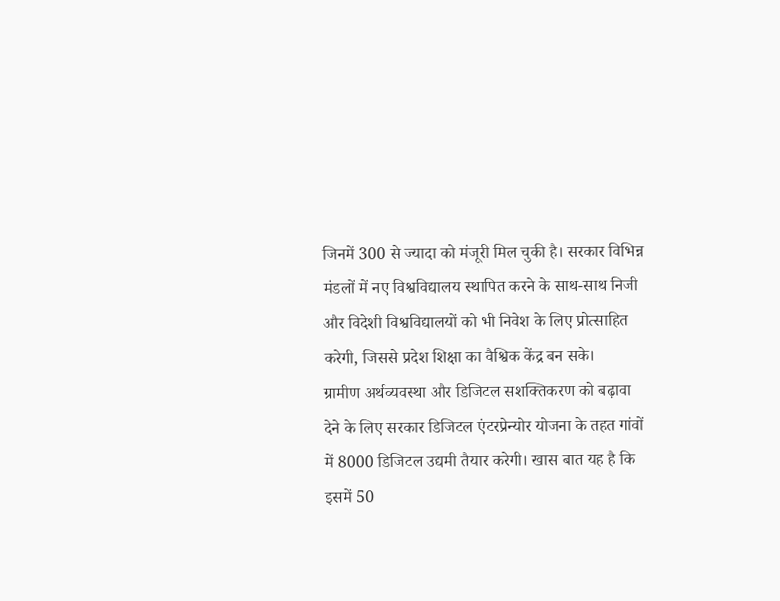जिनमें 300 से ज्यादा को मंजूरी मिल चुकी है। सरकार विभिन्न मंडलों में नए विश्वविद्यालय स्थापित करने के साथ-साथ निजी और विदेशी विश्वविद्यालयों को भी निवेश के लिए प्रोत्साहित करेगी, जिससे प्रदेश शिक्षा का वैश्विक केंद्र बन सके।
ग्रामीण अर्थव्यवस्था और डिजिटल सशक्तिकरण को बढ़ावा देने के लिए सरकार डिजिटल एंटरप्रेन्योर योजना के तहत गांवों में 8000 डिजिटल उद्यमी तैयार करेगी। खास बात यह है कि इसमें 50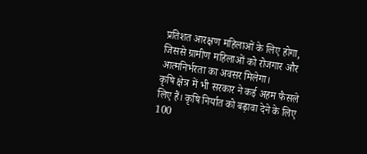प्रतिशत आरक्षण महिलाओं के लिए होगा, जिससे ग्रामीण महिलाओं को रोजगार और आत्मनिर्भरता का अवसर मिलेगा।
कृषि क्षेत्र में भी सरकार ने कई अहम फैसले लिए हैं। कृषि निर्यात को बढ़ावा देने के लिए 100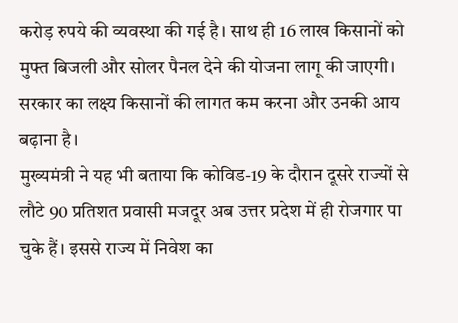करोड़ रुपये की व्यवस्था की गई है। साथ ही 16 लाख किसानों को मुफ्त बिजली और सोलर पैनल देने की योजना लागू की जाएगी। सरकार का लक्ष्य किसानों की लागत कम करना और उनकी आय बढ़ाना है।
मुख्यमंत्री ने यह भी बताया कि कोविड-19 के दौरान दूसरे राज्यों से लौटे 90 प्रतिशत प्रवासी मजदूर अब उत्तर प्रदेश में ही रोजगार पा चुके हैं। इससे राज्य में निवेश का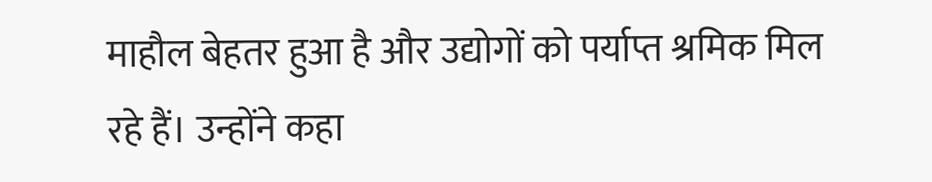माहौल बेहतर हुआ है और उद्योगों को पर्याप्त श्रमिक मिल रहे हैं। उन्होंने कहा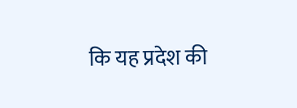कि यह प्रदेश की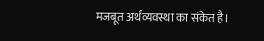मजबूत अर्थव्यवस्था का संकेत है।